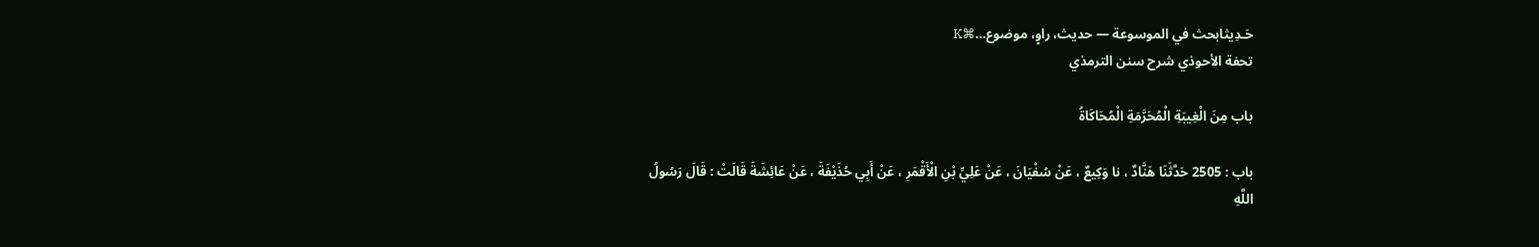حَـدِيثابحث في الموسوعة — حديث، راوٍ، موضوع…⌘K
تحفة الأحوذي شرح سنن الترمذي

باب مِنَ الْغِيبَةِ الْمُحَرَّمَةِ الْمُحَاكَاةُ

باب : 2505 حَدَّثَنَا هَنَّادٌ ، نا وَكِيعٌ ، عَنْ سُفْيَانَ ، عَنْ عَلِيِّ بْنِ الْأَقْمَرِ ، عَنْ أَبِي حُذَيْفَةَ ، عَنْ عَائِشَةَ قَالَتْ : قَالَ رَسُولُ اللَّهِ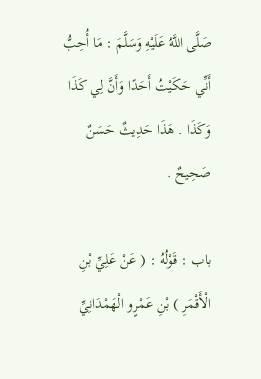صَلَّى اللَّهُ عَلَيْهِ وَسَلَّمَ : مَا أُحِبُّ أَنِّي حَكَيْتُ أَحَدًا وَأَنَّ لِي كَذَا وَكَذَا . هَذَا حَدِيثٌ حَسَنٌ صَحِيحٌ .

باب : قَوْلُهُ : ( عَنْ عَلِيِّ بْنِ الْأَقْمَرِ ) بْنِ عَمْرٍو الْهَمْدَانِيِّ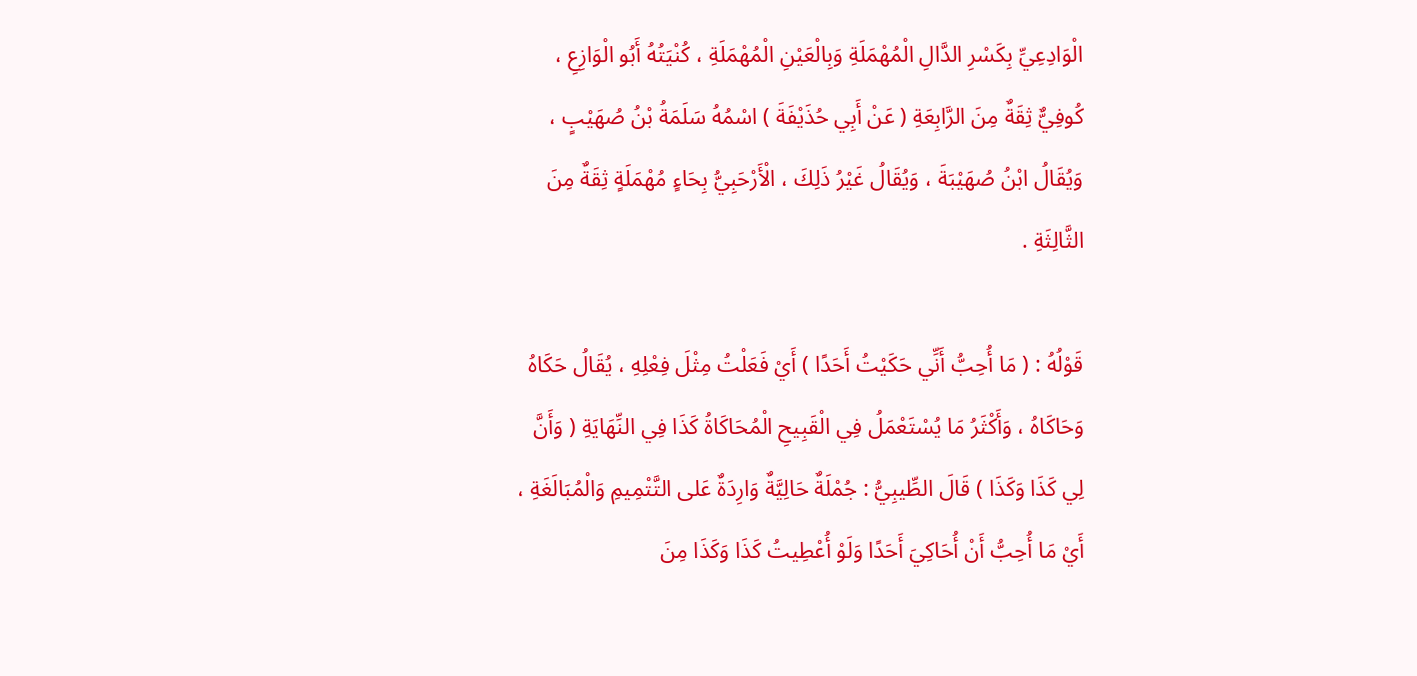الْوَادِعِيِّ بِكَسْرِ الدَّالِ الْمُهْمَلَةِ وَبِالْعَيْنِ الْمُهْمَلَةِ ، كُنْيَتُهُ أَبُو الْوَازِعِ ، كُوفِيٌّ ثِقَةٌ مِنَ الرَّابِعَةِ ( عَنْ أَبِي حُذَيْفَةَ ) اسْمُهُ سَلَمَةُ بْنُ صُهَيْبٍ ، وَيُقَالُ ابْنُ صُهَيْبَةَ ، وَيُقَالُ غَيْرُ ذَلِكَ ، الْأَرْحَبِيُّ بِحَاءٍ مُهْمَلَةٍ ثِقَةٌ مِنَ الثَّالِثَةِ .

قَوْلُهُ : ( مَا أُحِبُّ أَنِّي حَكَيْتُ أَحَدًا ) أَيْ فَعَلْتُ مِثْلَ فِعْلِهِ ، يُقَالُ حَكَاهُ وَحَاكَاهُ ، وَأَكْثَرُ مَا يُسْتَعْمَلُ فِي الْقَبِيحِ الْمُحَاكَاةُ كَذَا فِي النِّهَايَةِ ( وَأَنَّ لِي كَذَا وَكَذَا ) قَالَ الطِّيبِيُّ : جُمْلَةٌ حَالِيَّةٌ وَارِدَةٌ عَلى التَّتْمِيمِ وَالْمُبَالَغَةِ ، أَيْ مَا أُحِبُّ أَنْ أُحَاكِيَ أَحَدًا وَلَوْ أُعْطِيتُ كَذَا وَكَذَا مِنَ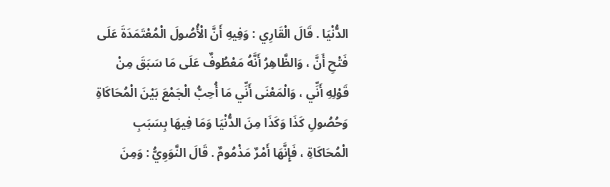الدُّنْيَا . قَالَ الْقَارِي : وَفِيهِ أَنَّ الْأُصُولَ الْمُعْتَمَدَةَ عَلَى فَتْحِ أَنَّ ، وَالظَّاهِرُ أَنَّهُ مَعْطُوفٌ عَلَى مَا سَبَقَ مِنْ قَوْلِهِ أَنِّي ، وَالْمَعْنَى أَنِّي مَا أُحِبُّ الْجَمْعَ بَيْنَ الْمُحَاكَاةِ وَحُصُولِ كَذَا وَكَذَا مِنَ الدُّنْيَا وَمَا فِيهَا بِسَبَبِ الْمُحَاكَاةِ ، فَإِنَّهَا أَمْرٌ مَذْمُومٌ . قَالَ النَّوَوِيُّ : وَمِنَ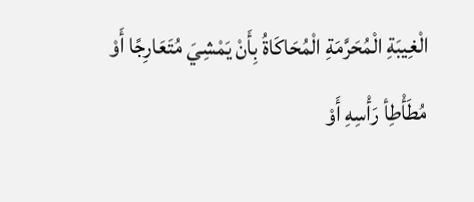الْغِيبَةِ الْمُحَرَّمَةِ الْمُحَاكَاةُ بِأَنْ يَمْشِيَ مُتَعَارِجًا أَوْ مُطَأْطِأ رَأْسِهِ أَوْ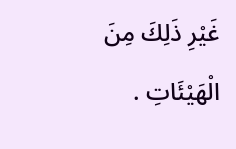غَيْرِ ذَلِكَ مِنَ الْهَيْئَاتِ .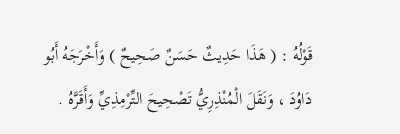قَوْلُهُ : ( هَذَا حَدِيثٌ حَسَنٌ صَحِيحٌ ) وَأَخْرَجَهُ أَبُو دَاوُدَ ، وَنَقَلَ الْمُنْذِرِيُّ تَصْحِيحَ التِّرْمِذِيِّ وَأَقَرَّهُ .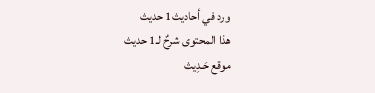ورد في أحاديث1 حديث
هذا المحتوى شرحٌ لـ1 حديث
موقع حَـدِيث